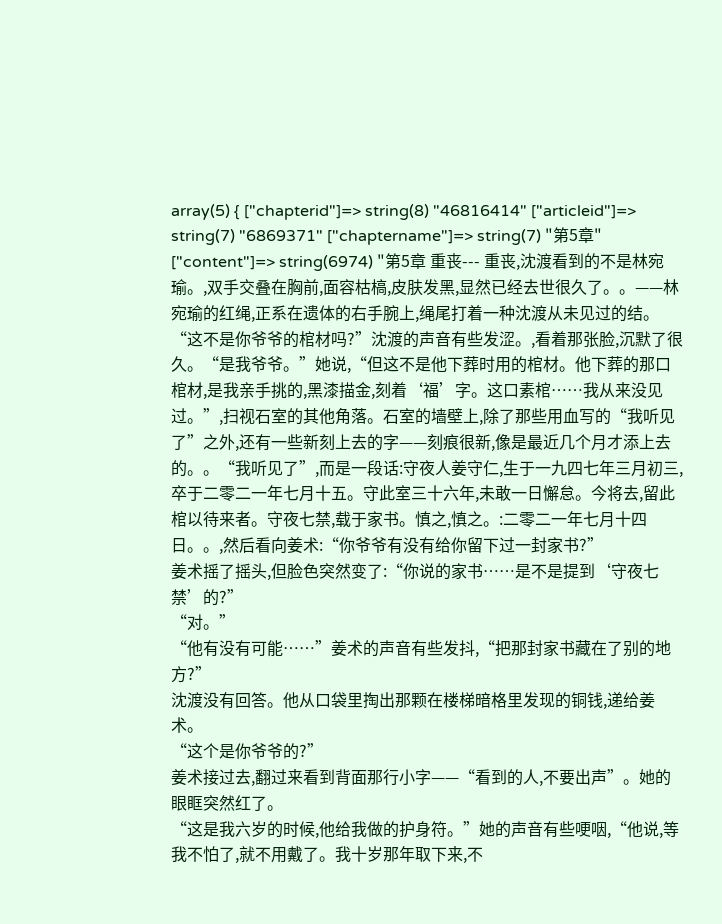array(5) { ["chapterid"]=> string(8) "46816414" ["articleid"]=> string(7) "6869371" ["chaptername"]=> string(7) "第5章" ["content"]=> string(6974) "第5章 重丧--- 重丧,沈渡看到的不是林宛瑜。,双手交叠在胸前,面容枯槁,皮肤发黑,显然已经去世很久了。。——林宛瑜的红绳,正系在遗体的右手腕上,绳尾打着一种沈渡从未见过的结。“这不是你爷爷的棺材吗?”沈渡的声音有些发涩。,看着那张脸,沉默了很久。“是我爷爷。”她说,“但这不是他下葬时用的棺材。他下葬的那口棺材,是我亲手挑的,黑漆描金,刻着‘福’字。这口素棺……我从来没见过。”,扫视石室的其他角落。石室的墙壁上,除了那些用血写的“我听见了”之外,还有一些新刻上去的字——刻痕很新,像是最近几个月才添上去的。。“我听见了”,而是一段话:守夜人姜守仁,生于一九四七年三月初三,卒于二零二一年七月十五。守此室三十六年,未敢一日懈怠。今将去,留此棺以待来者。守夜七禁,载于家书。慎之,慎之。:二零二一年七月十四日。。,然后看向姜术:“你爷爷有没有给你留下过一封家书?”
姜术摇了摇头,但脸色突然变了:“你说的家书……是不是提到‘守夜七禁’的?”
“对。”
“他有没有可能……”姜术的声音有些发抖,“把那封家书藏在了别的地方?”
沈渡没有回答。他从口袋里掏出那颗在楼梯暗格里发现的铜钱,递给姜术。
“这个是你爷爷的?”
姜术接过去,翻过来看到背面那行小字——“看到的人,不要出声”。她的眼眶突然红了。
“这是我六岁的时候,他给我做的护身符。”她的声音有些哽咽,“他说,等我不怕了,就不用戴了。我十岁那年取下来,不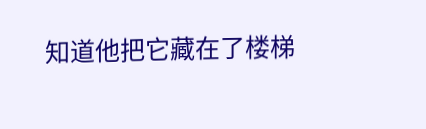知道他把它藏在了楼梯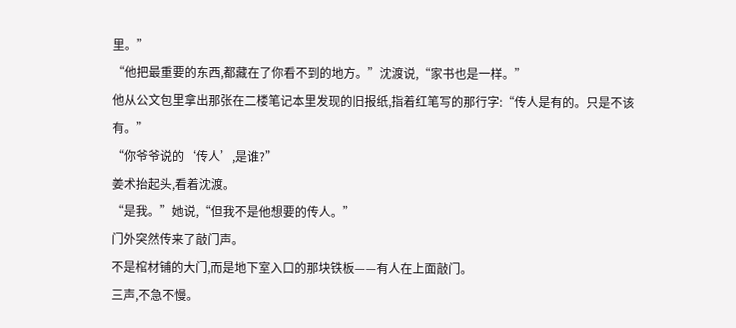里。”
“他把最重要的东西,都藏在了你看不到的地方。”沈渡说,“家书也是一样。”
他从公文包里拿出那张在二楼笔记本里发现的旧报纸,指着红笔写的那行字:“传人是有的。只是不该有。”
“你爷爷说的‘传人’,是谁?”
姜术抬起头,看着沈渡。
“是我。”她说,“但我不是他想要的传人。”
门外突然传来了敲门声。
不是棺材铺的大门,而是地下室入口的那块铁板——有人在上面敲门。
三声,不急不慢。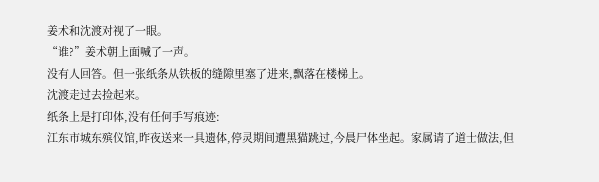姜术和沈渡对视了一眼。
“谁?”姜术朝上面喊了一声。
没有人回答。但一张纸条从铁板的缝隙里塞了进来,飘落在楼梯上。
沈渡走过去捡起来。
纸条上是打印体,没有任何手写痕迹:
江东市城东殡仪馆,昨夜送来一具遗体,停灵期间遭黑猫跳过,今晨尸体坐起。家属请了道士做法,但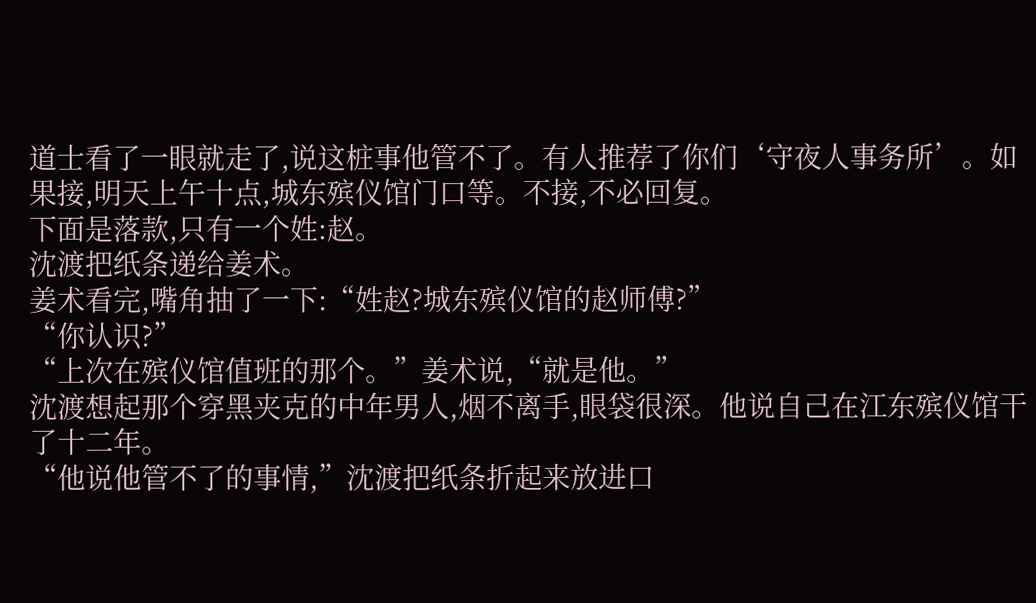道士看了一眼就走了,说这桩事他管不了。有人推荐了你们‘守夜人事务所’。如果接,明天上午十点,城东殡仪馆门口等。不接,不必回复。
下面是落款,只有一个姓:赵。
沈渡把纸条递给姜术。
姜术看完,嘴角抽了一下:“姓赵?城东殡仪馆的赵师傅?”
“你认识?”
“上次在殡仪馆值班的那个。”姜术说,“就是他。”
沈渡想起那个穿黑夹克的中年男人,烟不离手,眼袋很深。他说自己在江东殡仪馆干了十二年。
“他说他管不了的事情,”沈渡把纸条折起来放进口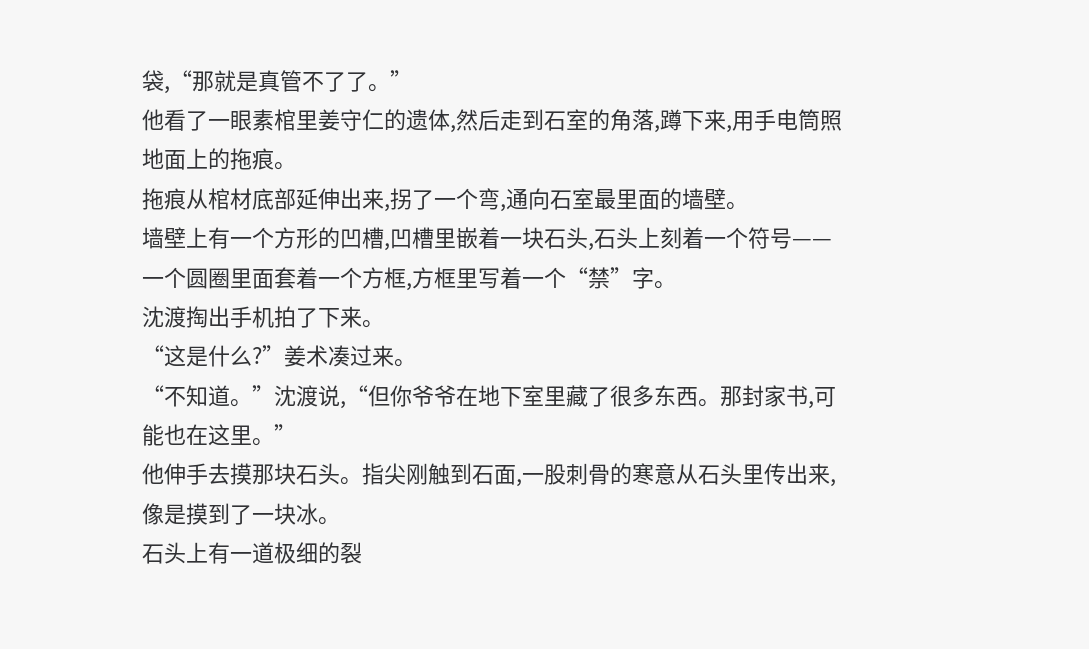袋,“那就是真管不了了。”
他看了一眼素棺里姜守仁的遗体,然后走到石室的角落,蹲下来,用手电筒照地面上的拖痕。
拖痕从棺材底部延伸出来,拐了一个弯,通向石室最里面的墙壁。
墙壁上有一个方形的凹槽,凹槽里嵌着一块石头,石头上刻着一个符号——一个圆圈里面套着一个方框,方框里写着一个“禁”字。
沈渡掏出手机拍了下来。
“这是什么?”姜术凑过来。
“不知道。”沈渡说,“但你爷爷在地下室里藏了很多东西。那封家书,可能也在这里。”
他伸手去摸那块石头。指尖刚触到石面,一股刺骨的寒意从石头里传出来,像是摸到了一块冰。
石头上有一道极细的裂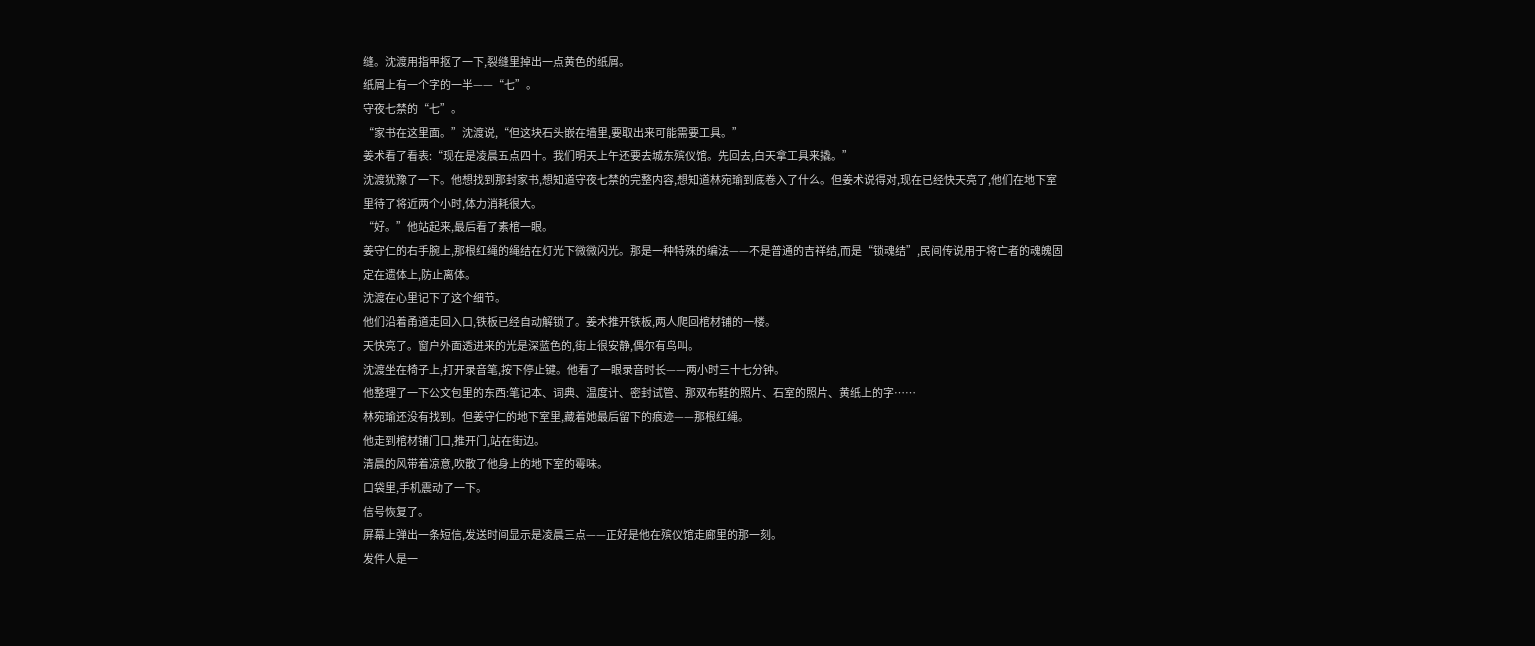缝。沈渡用指甲抠了一下,裂缝里掉出一点黄色的纸屑。
纸屑上有一个字的一半——“七”。
守夜七禁的“七”。
“家书在这里面。”沈渡说,“但这块石头嵌在墙里,要取出来可能需要工具。”
姜术看了看表:“现在是凌晨五点四十。我们明天上午还要去城东殡仪馆。先回去,白天拿工具来撬。”
沈渡犹豫了一下。他想找到那封家书,想知道守夜七禁的完整内容,想知道林宛瑜到底卷入了什么。但姜术说得对,现在已经快天亮了,他们在地下室里待了将近两个小时,体力消耗很大。
“好。”他站起来,最后看了素棺一眼。
姜守仁的右手腕上,那根红绳的绳结在灯光下微微闪光。那是一种特殊的编法——不是普通的吉祥结,而是“锁魂结”,民间传说用于将亡者的魂魄固定在遗体上,防止离体。
沈渡在心里记下了这个细节。
他们沿着甬道走回入口,铁板已经自动解锁了。姜术推开铁板,两人爬回棺材铺的一楼。
天快亮了。窗户外面透进来的光是深蓝色的,街上很安静,偶尔有鸟叫。
沈渡坐在椅子上,打开录音笔,按下停止键。他看了一眼录音时长——两小时三十七分钟。
他整理了一下公文包里的东西:笔记本、词典、温度计、密封试管、那双布鞋的照片、石室的照片、黄纸上的字……
林宛瑜还没有找到。但姜守仁的地下室里,藏着她最后留下的痕迹——那根红绳。
他走到棺材铺门口,推开门,站在街边。
清晨的风带着凉意,吹散了他身上的地下室的霉味。
口袋里,手机震动了一下。
信号恢复了。
屏幕上弹出一条短信,发送时间显示是凌晨三点——正好是他在殡仪馆走廊里的那一刻。
发件人是一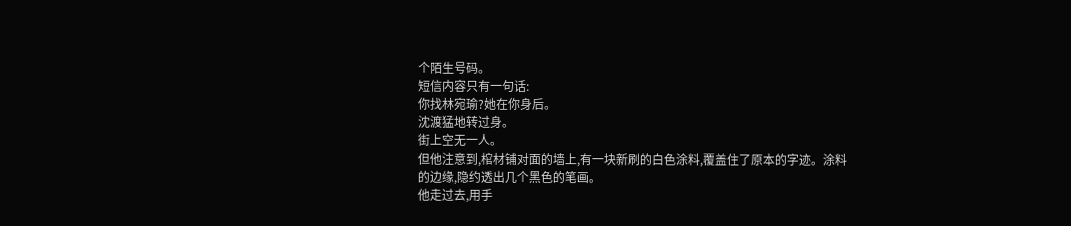个陌生号码。
短信内容只有一句话:
你找林宛瑜?她在你身后。
沈渡猛地转过身。
街上空无一人。
但他注意到,棺材铺对面的墙上,有一块新刷的白色涂料,覆盖住了原本的字迹。涂料的边缘,隐约透出几个黑色的笔画。
他走过去,用手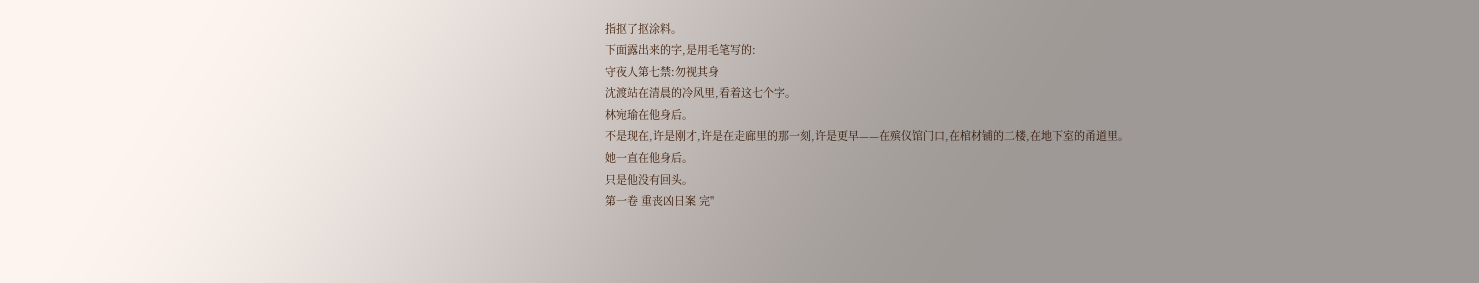指抠了抠涂料。
下面露出来的字,是用毛笔写的:
守夜人第七禁:勿视其身
沈渡站在清晨的冷风里,看着这七个字。
林宛瑜在他身后。
不是现在,许是刚才,许是在走廊里的那一刻,许是更早——在殡仪馆门口,在棺材铺的二楼,在地下室的甬道里。
她一直在他身后。
只是他没有回头。
第一卷 重丧凶日案 完"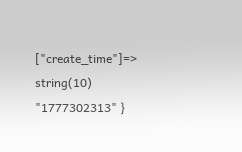["create_time"]=> string(10) "1777302313" }